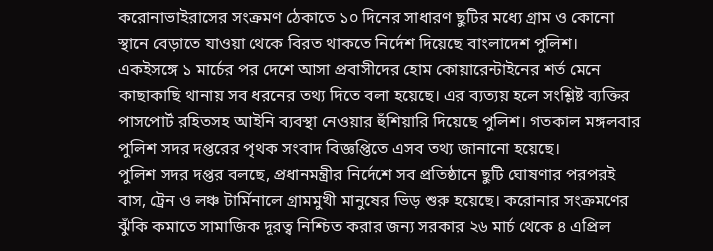করোনাভাইরাসের সংক্রমণ ঠেকাতে ১০ দিনের সাধারণ ছুটির মধ্যে গ্রাম ও কোনো স্থানে বেড়াতে যাওয়া থেকে বিরত থাকতে নির্দেশ দিয়েছে বাংলাদেশ পুলিশ। একইসঙ্গে ১ মার্চের পর দেশে আসা প্রবাসীদের হোম কোয়ারেন্টাইনের শর্ত মেনে কাছাকাছি থানায় সব ধরনের তথ্য দিতে বলা হয়েছে। এর ব্যত্যয় হলে সংশ্লিষ্ট ব্যক্তির পাসপোর্ট রহিতসহ আইনি ব্যবস্থা নেওয়ার হুঁশিয়ারি দিয়েছে পুলিশ। গতকাল মঙ্গলবার পুলিশ সদর দপ্তরের পৃথক সংবাদ বিজ্ঞপ্তিতে এসব তথ্য জানানো হয়েছে।
পুলিশ সদর দপ্তর বলছে, প্রধানমন্ত্রীর নির্দেশে সব প্রতিষ্ঠানে ছুটি ঘোষণার পরপরই বাস, ট্রেন ও লঞ্চ টার্মিনালে গ্রামমুখী মানুষের ভিড় শুরু হয়েছে। করোনার সংক্রমণের ঝুঁকি কমাতে সামাজিক দূরত্ব নিশ্চিত করার জন্য সরকার ২৬ মার্চ থেকে ৪ এপ্রিল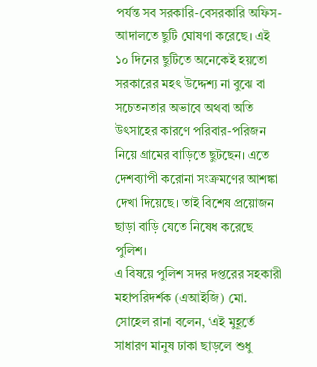পর্যন্ত সব সরকারি-বেসরকারি অফিস-আদালতে ছুটি ঘোষণা করেছে। এই ১০ দিনের ছুটিতে অনেকেই হয়তো সরকারের মহৎ উদ্দেশ্য না বুঝে বা সচেতনতার অভাবে অথবা অতি উৎসাহের কারণে পরিবার-পরিজন নিয়ে গ্রামের বাড়িতে ছুটছেন। এতে দেশব্যাপী করোনা সংক্রমণের আশঙ্কা দেখা দিয়েছে। তাই বিশেষ প্রয়োজন ছাড়া বাড়ি যেতে নিষেধ করেছে পুলিশ।
এ বিষয়ে পুলিশ সদর দপ্তরের সহকারী মহাপরিদর্শক (এআইজি) মো. সোহেল রানা বলেন, ‘এই মুহূর্তে সাধারণ মানুষ ঢাকা ছাড়লে শুধু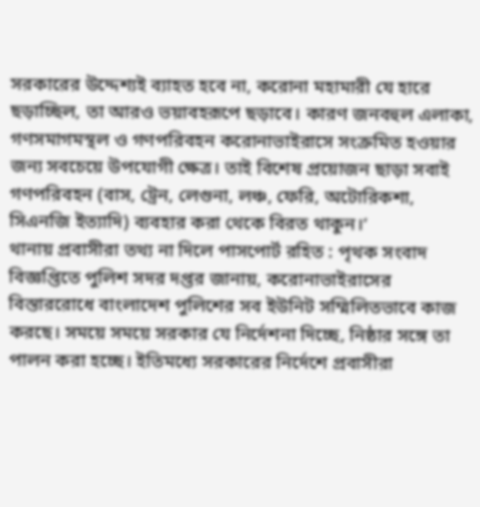সরকারের উদ্দেশ্যই ব্যাহত হবে না, করোনা মহামারী যে হারে ছড়াচ্ছিল, তা আরও ভয়াবহরূপে ছড়াবে। কারণ জনবহুল এলাকা, গণসমাগমস্থল ও গণপরিবহন করোনাভাইরাসে সংক্রমিত হওয়ার জন্য সবচেয়ে উপযোগী ক্ষেত্র। তাই বিশেষ প্রয়োজন ছাড়া সবাই গণপরিবহন (বাস, ট্রেন, লেগুনা, লঞ্চ, ফেরি, অটোরিকশা, সিএনজি ইত্যাদি) ব্যবহার করা থেকে বিরত থাকুন।’
থানায় প্রবাসীরা তথ্য না দিলে পাসপোর্ট রহিত : পৃথক সংবাদ বিজ্ঞপ্তিতে পুলিশ সদর দপ্তর জানায়, করোনাভাইরাসের বিস্তাররোধে বাংলাদেশ পুলিশের সব ইউনিট সম্মিলিতভাবে কাজ করছে। সময়ে সময়ে সরকার যে নির্দেশনা দিচ্ছে, নিষ্ঠার সঙ্গে তা পালন করা হচ্ছে। ইতিমধ্যে সরকারের নির্দেশে প্রবাসীরা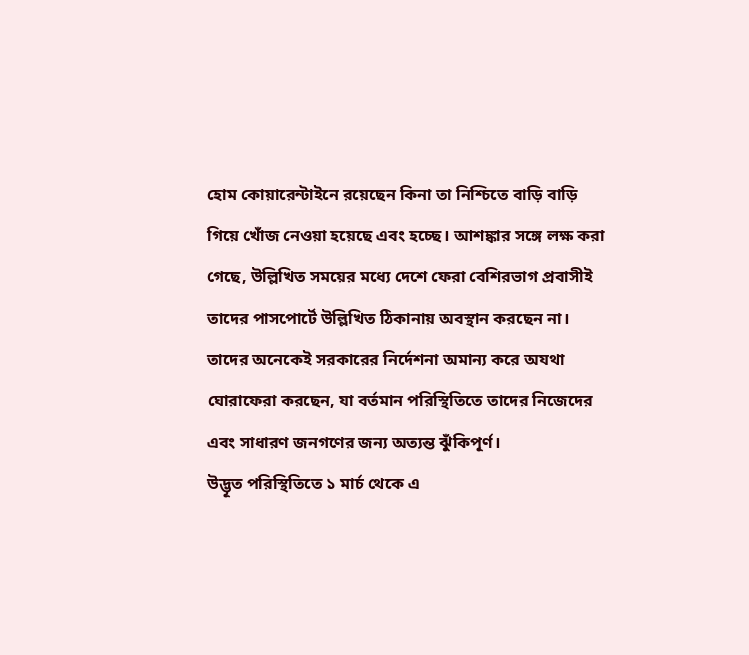হোম কোয়ারেন্টাইনে রয়েছেন কিনা তা নিশ্চিতে বাড়ি বাড়ি গিয়ে খোঁজ নেওয়া হয়েছে এবং হচ্ছে। আশঙ্কার সঙ্গে লক্ষ করা গেছে, উল্লিখিত সময়ের মধ্যে দেশে ফেরা বেশিরভাগ প্রবাসীই তাদের পাসপোর্টে উল্লিখিত ঠিকানায় অবস্থান করছেন না। তাদের অনেকেই সরকারের নির্দেশনা অমান্য করে অযথা ঘোরাফেরা করছেন, যা বর্তমান পরিস্থিতিতে তাদের নিজেদের এবং সাধারণ জনগণের জন্য অত্যন্ত ঝুঁকিপূর্ণ।
উদ্ভূত পরিস্থিতিতে ১ মার্চ থেকে এ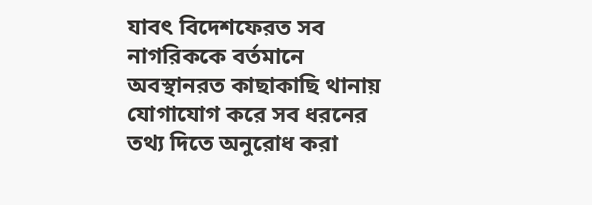যাবৎ বিদেশফেরত সব নাগরিককে বর্তমানে অবস্থানরত কাছাকাছি থানায় যোগাযোগ করে সব ধরনের তথ্য দিতে অনুরোধ করা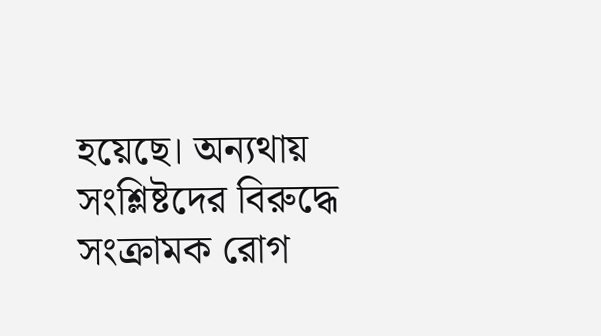হয়েছে। অন্যথায় সংশ্লিষ্টদের বিরুদ্ধে সংক্রামক রোগ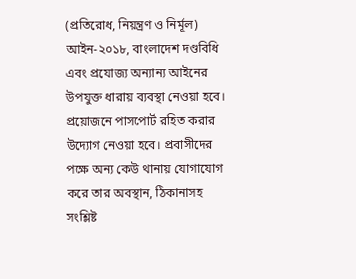(প্রতিরোধ, নিয়ন্ত্রণ ও নির্মূল) আইন-২০১৮, বাংলাদেশ দণ্ডবিধি এবং প্রযোজ্য অন্যান্য আইনের উপযুক্ত ধারায় ব্যবস্থা নেওয়া হবে। প্রয়োজনে পাসপোর্ট রহিত করার উদ্যোগ নেওয়া হবে। প্রবাসীদের পক্ষে অন্য কেউ থানায় যোগাযোগ করে তার অবস্থান, ঠিকানাসহ সংশ্লিষ্ট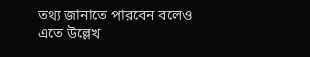তথ্য জানাতে পারবেন বলেও এতে উল্লেখ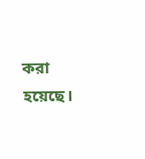করা হয়েছে।